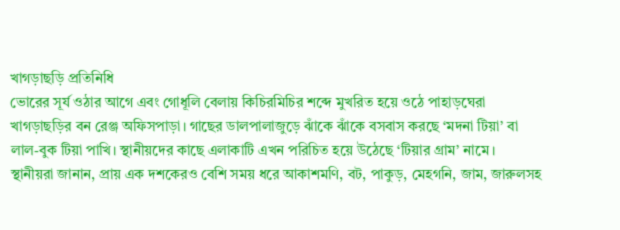খাগড়াছড়ি প্রতিনিধি
ভোরের সূর্য ওঠার আগে এবং গোধূলি বেলায় কিচিরমিচির শব্দে মুখরিত হয়ে ওঠে পাহাড়ঘেরা খাগড়াছড়ির বন রেঞ্জ অফিসপাড়া। গাছের ডালপালাজুড়ে ঝাঁকে ঝাঁকে বসবাস করছে ‘মদনা টিয়া’ বা লাল-বুক টিয়া পাখি। স্থানীয়দের কাছে এলাকাটি এখন পরিচিত হয়ে উঠেছে ‘টিয়ার গ্রাম’ নামে।
স্থানীয়রা জানান, প্রায় এক দশকেরও বেশি সময় ধরে আকাশমণি, বট, পাকুড়, মেহগনি, জাম, জারুলসহ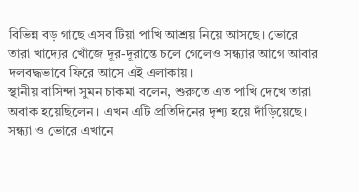বিভিন্ন বড় গাছে এসব টিয়া পাখি আশ্রয় নিয়ে আসছে। ভোরে তারা খাদ্যের খোঁজে দূর-দূরান্তে চলে গেলেও সন্ধ্যার আগে আবার দলবদ্ধভাবে ফিরে আসে এই এলাকায়।
স্থানীয় বাসিন্দা সুমন চাকমা বলেন, শুরুতে এত পাখি দেখে তারা অবাক হয়েছিলেন। এখন এটি প্রতিদিনের দৃশ্য হয়ে দাঁড়িয়েছে। সন্ধ্যা ও ভোরে এখানে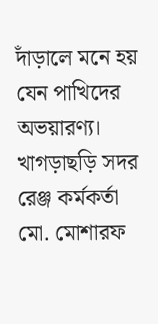দাঁড়ালে মনে হয় যেন পাখিদের অভয়ারণ্য।
খাগড়াছড়ি সদর রেঞ্জ কর্মকর্তা মো. মোশারফ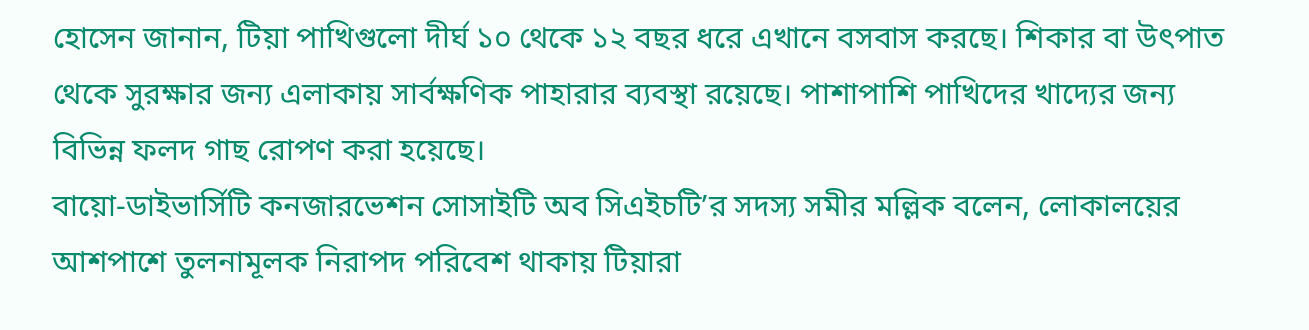হোসেন জানান, টিয়া পাখিগুলো দীর্ঘ ১০ থেকে ১২ বছর ধরে এখানে বসবাস করছে। শিকার বা উৎপাত থেকে সুরক্ষার জন্য এলাকায় সার্বক্ষণিক পাহারার ব্যবস্থা রয়েছে। পাশাপাশি পাখিদের খাদ্যের জন্য বিভিন্ন ফলদ গাছ রোপণ করা হয়েছে।
বায়ো-ডাইভার্সিটি কনজারভেশন সোসাইটি অব সিএইচটি’র সদস্য সমীর মল্লিক বলেন, লোকালয়ের আশপাশে তুলনামূলক নিরাপদ পরিবেশ থাকায় টিয়ারা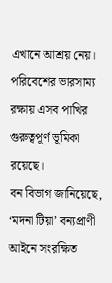এখানে আশ্রয় নেয়। পরিবেশের ভারসাম্য রক্ষায় এসব পাখির গুরুত্বপূর্ণ ভূমিকা রয়েছে।
বন বিভাগ জানিয়েছে, ‘মদনা টিয়া’ বন্যপ্রাণী আইনে সংরক্ষিত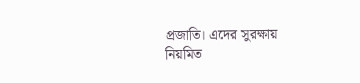প্রজাতি। এদের সুরক্ষায় নিয়মিত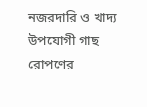নজরদারি ও খাদ্য উপযোগী গাছ রোপণের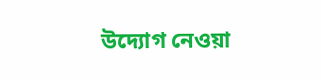উদ্যোগ নেওয়া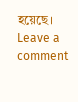হয়েছে।
Leave a comment